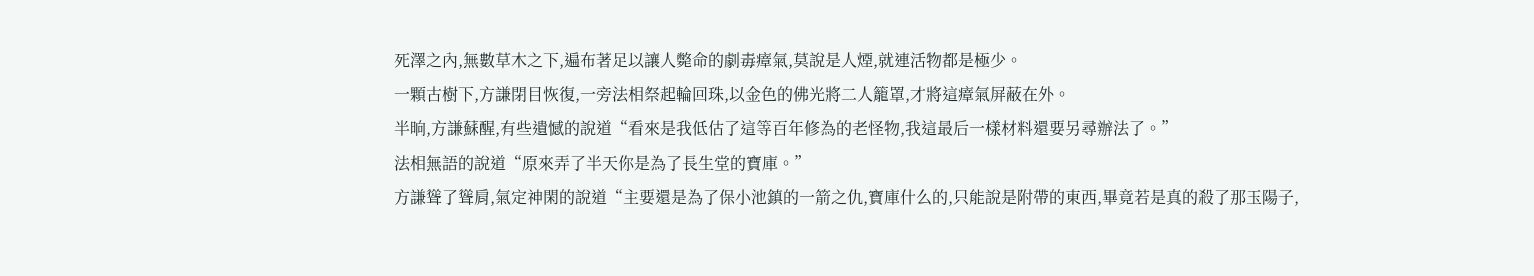死澤之內,無數草木之下,遍布著足以讓人斃命的劇毒瘴氣,莫說是人煙,就連活物都是極少。
一顆古樹下,方謙閉目恢復,一旁法相祭起輪回珠,以金色的佛光將二人籠罩,才將這瘴氣屏蔽在外。
半晌,方謙蘇醒,有些遺憾的說道“看來是我低估了這等百年修為的老怪物,我這最后一樣材料還要另尋辦法了。”
法相無語的說道“原來弄了半天你是為了長生堂的寶庫。”
方謙聳了聳肩,氣定神閑的說道“主要還是為了保小池鎮的一箭之仇,寶庫什么的,只能說是附帶的東西,畢竟若是真的殺了那玉陽子,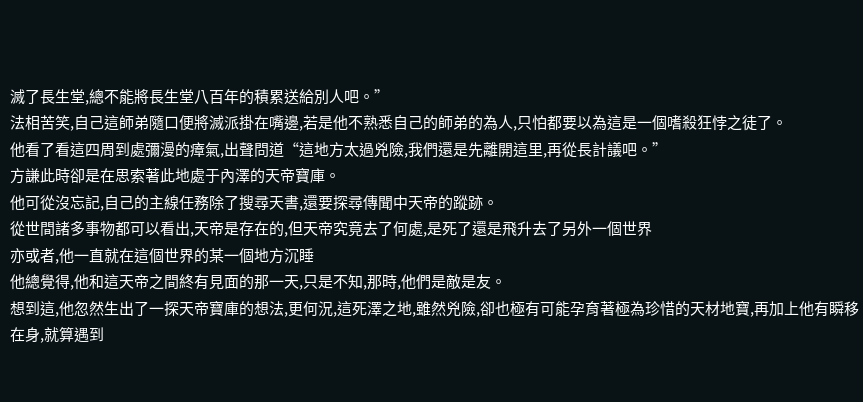滅了長生堂,總不能將長生堂八百年的積累送給別人吧。”
法相苦笑,自己這師弟隨口便將滅派掛在嘴邊,若是他不熟悉自己的師弟的為人,只怕都要以為這是一個嗜殺狂悖之徒了。
他看了看這四周到處彌漫的瘴氣,出聲問道“這地方太過兇險,我們還是先離開這里,再從長計議吧。”
方謙此時卻是在思索著此地處于內澤的天帝寶庫。
他可從沒忘記,自己的主線任務除了搜尋天書,還要探尋傳聞中天帝的蹤跡。
從世間諸多事物都可以看出,天帝是存在的,但天帝究竟去了何處,是死了還是飛升去了另外一個世界
亦或者,他一直就在這個世界的某一個地方沉睡
他總覺得,他和這天帝之間終有見面的那一天,只是不知,那時,他們是敵是友。
想到這,他忽然生出了一探天帝寶庫的想法,更何況,這死澤之地,雖然兇險,卻也極有可能孕育著極為珍惜的天材地寶,再加上他有瞬移在身,就算遇到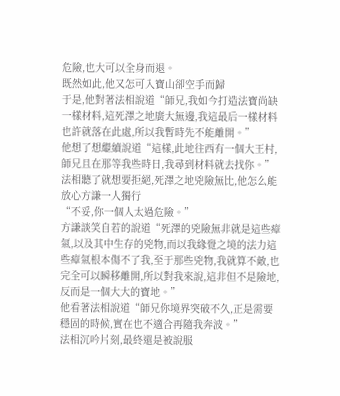危險,也大可以全身而退。
既然如此,他又怎可入寶山卻空手而歸
于是,他對著法相說道“師兄,我如今打造法寶尚缺一樣材料,這死澤之地廣大無邊,我這最后一樣材料也許就落在此處,所以我暫時先不能離開。”
他想了想繼續說道“這樣,此地往西有一個大王村,師兄且在那等我些時日,我尋到材料就去找你。”
法相聽了就想要拒絕,死澤之地兇險無比,他怎么能放心方謙一人獨行
“不妥,你一個人太過危險。”
方謙談笑自若的說道“死澤的兇險無非就是這些瘴氣,以及其中生存的兇物,而以我緣覺之境的法力這些瘴氣根本傷不了我,至于那些兇物,我就算不敵,也完全可以瞬移離開,所以對我來說,這非但不是險地,反而是一個大大的寶地。”
他看著法相說道“師兄你境界突破不久,正是需要穩固的時候,實在也不適合再隨我奔波。”
法相沉吟片刻,最終還是被說服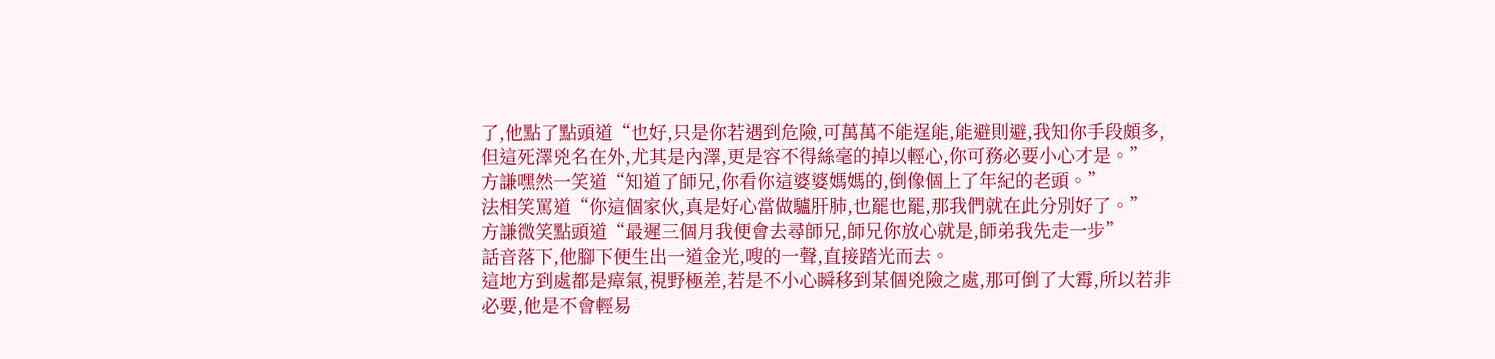了,他點了點頭道“也好,只是你若遇到危險,可萬萬不能逞能,能避則避,我知你手段頗多,但這死澤兇名在外,尤其是內澤,更是容不得絲毫的掉以輕心,你可務必要小心才是。”
方謙嘿然一笑道“知道了師兄,你看你這婆婆媽媽的,倒像個上了年紀的老頭。”
法相笑罵道“你這個家伙,真是好心當做驢肝肺,也罷也罷,那我們就在此分別好了。”
方謙微笑點頭道“最遲三個月我便會去尋師兄,師兄你放心就是,師弟我先走一步”
話音落下,他腳下便生出一道金光,嗖的一聲,直接踏光而去。
這地方到處都是瘴氣,視野極差,若是不小心瞬移到某個兇險之處,那可倒了大霉,所以若非必要,他是不會輕易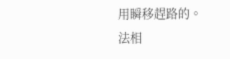用瞬移趕路的。
法相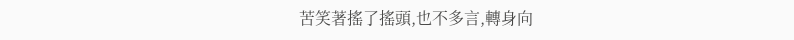苦笑著搖了搖頭,也不多言,轉身向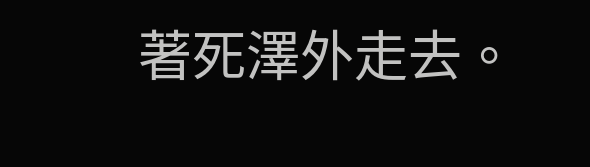著死澤外走去。